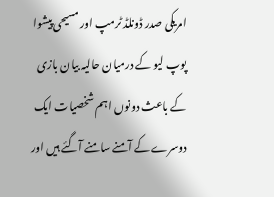امریکی صدر ڈونلڈ ٹرمپ اور مسیحی پیشوا پوپ لیو کے درمیان حالیہ بیان بازی کے باعث دونوں اہم شخصیات ایک دوسرے کے آمنے سامنے آگئے ہیں اور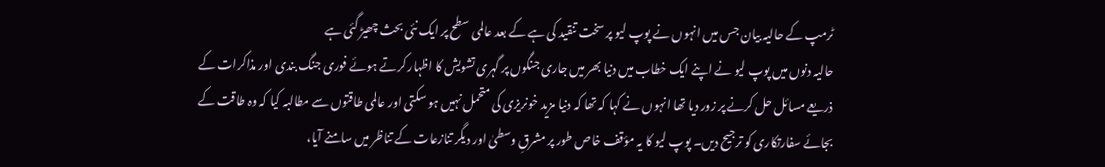ٹرمپ کے حالیہ بیان جس میں انہوں نے پوپ لیو پر سخت تنقید کی ہے کے بعد عالمی سطح پر ایک نئی بحث چھیڑ گئی ہے
حالیہ دنوں میں پوپ لیو نے اپنے ایک خطاب میں دنیا بھر میں جاری جنگوں پر گہری تشویش کا اظہار کرتے ہوئے فوری جنگ بندی اور مذاکرات کے ذریعے مسائل حل کرنے پر زور دیا تھا انہوں نے کہا کہ تھا کہ دنیا مزید خونریزی کی متحمل نہیں ہو سکتی اور عالمی طاقتوں سے مطالبہ کیا کہ وہ طاقت کے بجائے سفارتکاری کو ترجیح دیں۔ پوپ لیو کا یہ مؤقف خاص طور پر مشرقِ وسطیٰ اور دیگر تنازعات کے تناظر میں سامنے آیا،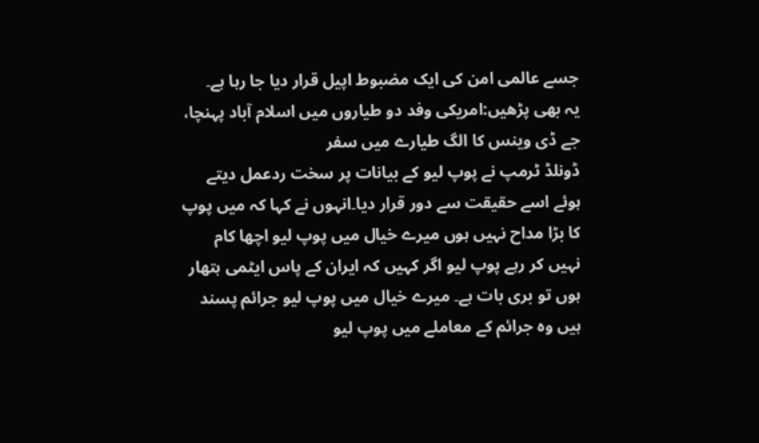جسے عالمی امن کی ایک مضبوط اپیل قرار دیا جا رہا ہے۔
یہ بھی پڑھیں:امریکی وفد دو طیاروں میں اسلام آباد پہنچا، جے ڈی وینس کا الگ طیارے میں سفر
ڈونلڈ ٹرمپ نے پوپ لیو کے بیانات پر سخت ردعمل دیتے ہوئے اسے حقیقت سے دور قرار دیا۔انہوں نے کہا کہ میں پوپ کا بڑا مداح نہیں ہوں میرے خیال میں پوپ لیو اچھا کام نہیں کر رہے پوپ لیو اگر کہیں کہ ایران کے پاس ایٹمی ہتھار ہوں تو بری بات ہے۔ میرے خیال میں پوپ لیو جرائم پسند ہیں وہ جرائم کے معاملے میں پوپ لیو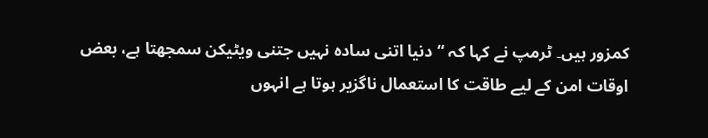کمزور ہیں۔ ٹرمپ نے کہا کہ “دنیا اتنی سادہ نہیں جتنی ویٹیکن سمجھتا ہے، بعض اوقات امن کے لیے طاقت کا استعمال ناگزیر ہوتا ہے انہوں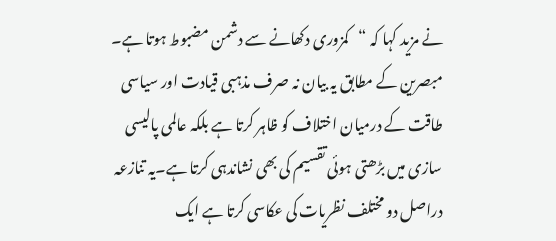نے مزید کہا کہ “کمزوری دکھانے سے دشمن مضبوط ہوتا ہے۔
مبصرین کے مطابق یہ بیان نہ صرف مذہبی قیادت اور سیاسی طاقت کے درمیان اختلاف کو ظاہر کرتا ہے بلکہ عالمی پالیسی سازی میں بڑھتی ہوئی تقسیم کی بھی نشاندہی کرتا ہے۔یہ تنازعہ دراصل دو مختلف نظریات کی عکاسی کرتا ہے ایک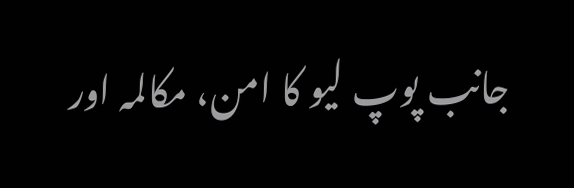جانب پوپ لیو کا امن، مکالمہ اور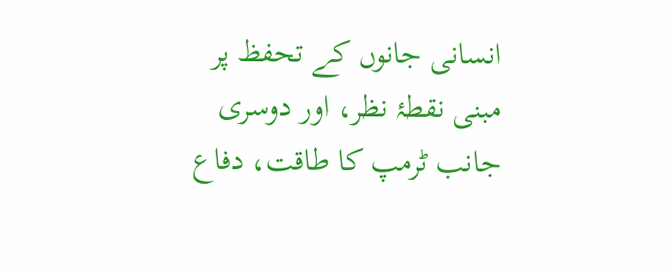انسانی جانوں کے تحفظ پر مبنی نقطۂ نظر، اور دوسری جانب ٹرمپ کا طاقت، دفاع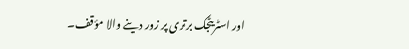اور اسٹریٹجک برتری پر زور دینے والا مؤقف۔